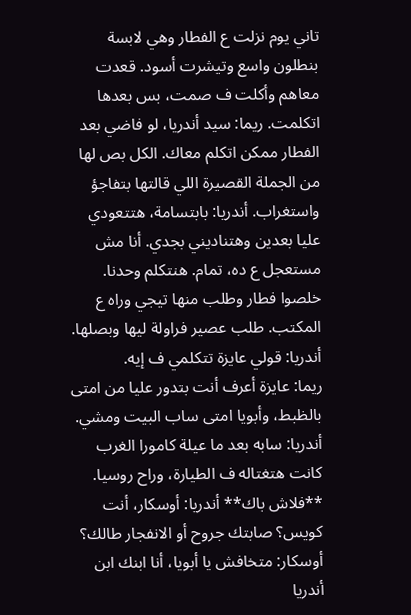تاني يوم نزلت ع الفطار وهي لابسة بنطلون واسع وتيشرت أسود. قعدت معاهم وأكلت ف صمت، بس بعدها اتكلمت. ريما: سيد أندريا، لو فاضي بعد الفطار ممكن اتكلم معاك. الكل بص لها من الجملة القصيرة اللي قالتها بتفاجؤ واستغراب. أندريا: بابتسامة، هتتعودي عليا بعدين وهتناديني بجدي. أنا مش مستعجل ع ده، تمام. هنتكلم وحدنا. خلصوا فطار وطلب منها تيجي وراه ع المكتب. طلب عصير فراولة ليها وبصلها. أندريا: قولي عايزة تتكلمي ف إيه.
ريما: عايزة أعرف أنت بتدور عليا من امتى بالظبط، وأبويا امتى ساب البيت ومشي. أندريا: سابه بعد ما عيلة كامورا الغرب كانت هتغتاله ف الطيارة، وراح روسيا. **فلاش باك** أندريا: أوسكار، أنت كويس؟ صابتك جروح أو الانفجار طالك؟ أوسكار: متخافش يا أبويا، أنا ابنك ابن أندريا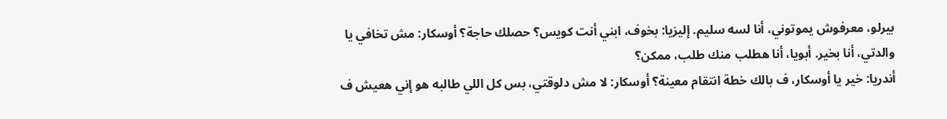بيرلو، معرفوش يموتوني، أنا لسه سليم. إليزيا: بخوف، ابني أنت كويس؟ حصلك حاجة؟ أوسكار: مش تخافي يا والدتي، أنا بخير. أبويا، أنا هطلب منك طلب، ممكن؟
أندريا: خير يا أوسكار، ف بالك خطة انتقام معينة؟ أوسكار: لا مش دلوقتي، بس كل اللي طالبه هو إني هعيش ف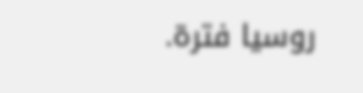روسيا فترة.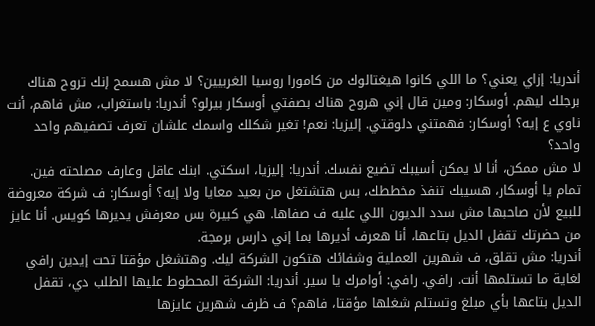أندريا: إزاي يعني؟ ما اللي كانوا هيغتالوك من كامورا روسيا الغربيين؟ لا مش هسمح إنك تروح هناك برجلك ليهم. أوسكار: ومين قال إني هروح هناك بصفتي أوسكار بيرلو؟ أندريا: باستغراب، مش فاهم، أنت ناوي ع إيه؟ أوسكار: فهمتني دلوقتي. إليزيا: نعم! تغير شكلك واسمك علشان تعرف تصفيهم واحد واحد؟
لا مش ممكن، أنا لا يمكن أسيبك تضيع نفسك. أندريا: إليزيا، اسكتي. ابنك عاقل وعارف مصلحته فين. تمام يا أوسكار، هسيبك تنفذ مخططك، بس هتشتغل من بعيد معايا ولا إيه؟ أوسكار: ف شركة معروضة للبيع لأن صاحبها مش سدد الديون اللي عليه ف صفاها. هي كبيرة بس معرفش يديرها كويس. أنا عايز من حضرتك تقفل الديل بتاعها، أنا هعرف أديرها بما إني دارس برمجة.
أندريا: مش تقلق، ف شهرين العملية وشفائك هتكون الشركة ليك. وهتشغل مؤقتا تحت إيدين رافي لغاية ما تستلمها أنت. رافي. رافي: أوامرك يا سير. أندريا: الشركة المحطوط عليها الطلب دي، تقفل الديل بتاعها بأي مبلغ وتستلم شغلها مؤقتا، فاهم؟ ف ظرف شهرين عايزها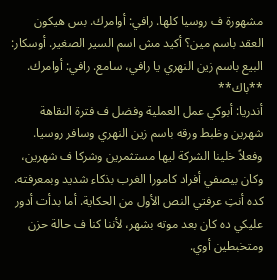مشهورة ف روسيا كلها. رافي: أوامرك. بس هيكون العقد باسم مين؟ أكيد مش اسم السير الصغير. أوسكار: البيع باسم زين النهري يا رافي، سامع. رافي: أوامرك. **باك**
أندريا: أبوكي عمل العملية وفضل ف فترة النقاهة شهرين وظبط ورقه باسم زين النهري وسافر روسيا. وفعلاً خلينا الشركة ليها مستثمرين وشركا ف شهرين، وكان بيصفي أفراد كامورا الغرب بذكاء شديد وبمعرفته. كده أنتِ عرفتي النص الأول من الحكاية. أما بدأت أدور عليكي ده كان بعد موته بشهر، لأننا كنا ف حالة حزن ومتخبطين أوي.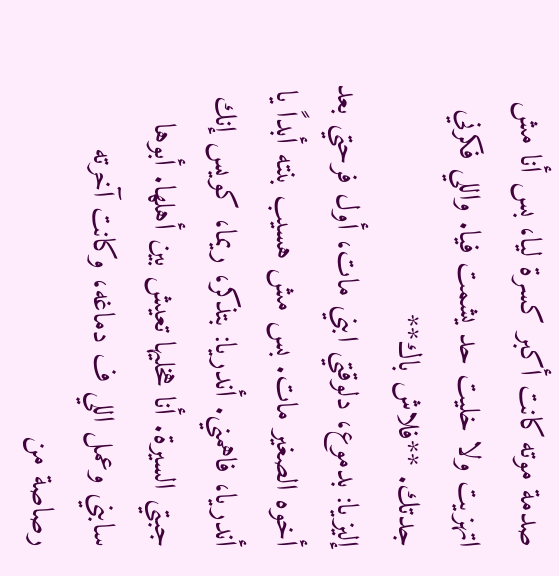صدمة موته كانت أكبر كسرة ليا، بس أنا مش اتهزيت ولا خليت حد يشمت فيا. واللي فكرني جدتك. **فلاش باك**
إليزيا: بدموع، دلوقتي ابني مات، أول فرحتي بعد أخوه الصغير مات. بس مش هسيب بنته أبداً يا أندريا، فاهمني. أندريا: بتذكر، ريما، كويس إنك جبتي السيرة. أنا هخليها تعيش بين أهلها. أبوها سابني وعمل اللي ف دماغه، وكانت آخرته رصاصة من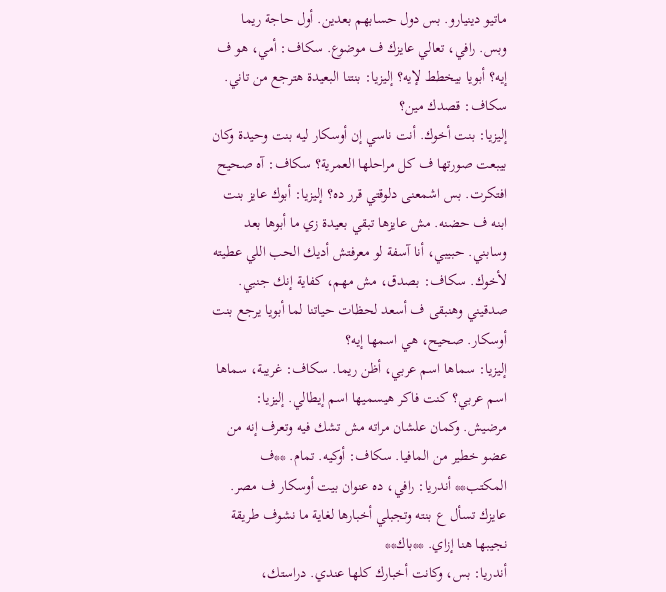ماتيو دينيارو. بس دول حسابهم بعدين. أول حاجة ريما وبس. رافي، تعالي عايزك ف موضوع. سكاف: أمي، هو ف إيه؟ أبويا بيخطط لإيه؟ إليزيا: بنتنا البعيدة هترجع من تاني. سكاف: قصدك مين؟
إليزيا: بنت أخوك. أنت ناسي إن أوسكار ليه بنت وحيدة وكان بيبعت صورتها ف كل مراحلها العمرية؟ سكاف: آه صحيح افتكرت. بس اشمعنى دلوقتي قرر ده؟ إليزيا: أبوك عايز بنت ابنه ف حضنه. مش عايزها تبقي بعيدة زي ما أبوها بعد وسابني. حبيبي، أنا آسفة لو معرفتش أديك الحب اللي عطيته لأخوك. سكاف: بصدق، مش مهم، كفاية إنك جنبي. صدقيني وهنبقى ف أسعد لحظات حياتنا لما أبويا يرجع بنت أوسكار. صحيح، هي اسمها إيه؟
إليزيا: سماها اسم عربي، أظن ريما. سكاف: غريبة، سماها اسم عربي؟ كنت فاكر هيسميها اسم إيطالي. إليزيا: مرضيش. وكمان علشان مراته مش تشك فيه وتعرف إنه من عضو خطير من المافيا. سكاف: أوكيه. تمام. **ف المكتب** أندريا: رافي، ده عنوان بيت أوسكار ف مصر. عايزك تسأل ع بنته وتجبلي أخبارها لغاية ما نشوف طريقة نجيبها هنا إزاي. **باك**
أندريا: بس، وكانت أخبارك كلها عندي. دراستك،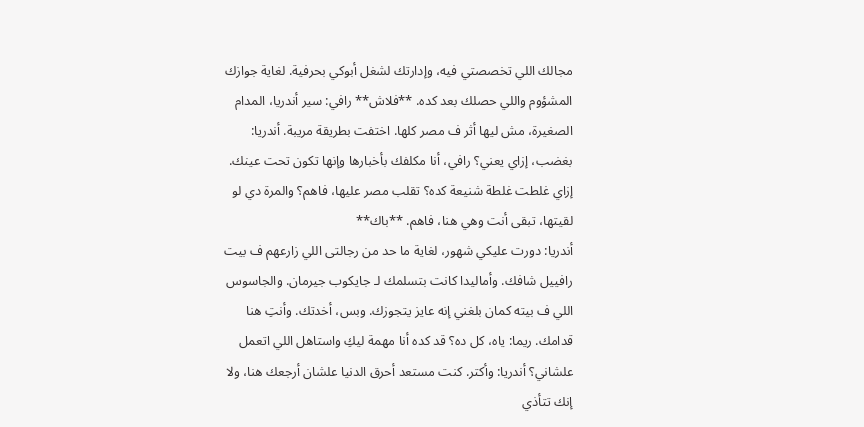مجالك اللي تخصصتي فيه، وإدارتك لشغل أبوكي بحرفية. لغاية جوازك المشؤوم واللي حصلك بعد كده. **فلاش** رافي: سير أندريا، المدام الصغيرة، مش ليها أثر ف مصر كلها. اختفت بطريقة مريبة. أندريا: بغضب، إزاي يعني؟ رافي، أنا مكلفك بأخبارها وإنها تكون تحت عينك. إزاي غلطت غلطة شنيعة كده؟ تقلب مصر عليها، فاهم؟ والمرة دي لو لقيتها، تبقى أنت وهي هنا، فاهم. **باك**
أندريا: دورت عليكي شهور، لغاية ما حد من رجالتى اللي زارعهم ف بيت رافييل شافك. وأماليدا كانت بتسلمك لـ جايكوب جيرمان. والجاسوس اللي ف بيته كمان بلغني إنه عايز يتجوزك. وبس، أخدتك. وأنتِ هنا قدامك. ريما: ياه، كل ده؟ قد كده أنا مهمة ليكِ واستاهل اللي اتعمل علشاني؟ أندريا: وأكتر. كنت مستعد أحرق الدنيا علشان أرجعك هنا، ولا إنك تتأذي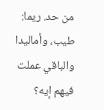من حد. ريما: طيب، وأماليدا والباقي عملت فيهم إيه؟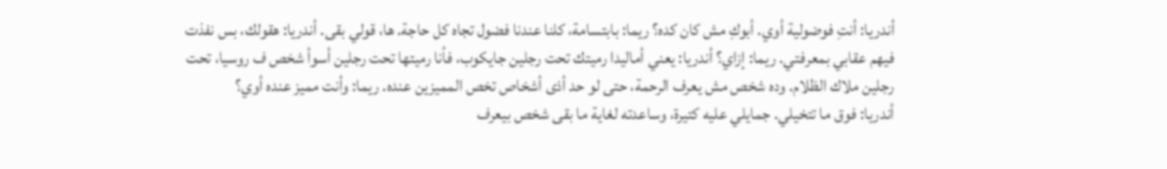أندريا: أنتِ فوضولية أوي. أبوكِ مش كان كده؟ ريما: بابتسامة، كلنا عندنا فضول تجاه كل حاجة. ها، قولي بقى. أندريا: هقولك، بس نفذت فيهم عقابي بمعرفتي. ريما: إزاي؟ أندريا: يعني أماليدا رميتك تحت رجلين جايكوب، فأنا رميتها تحت رجلين أسوأ شخص ف روسيا، تحت رجلين ملاك الظلام. وده شخص مش يعرف الرحمة، حتى لو حد أذى أشخاص تخص المميزين عنده. ريما: وأنت مميز عنده أوي؟
أندريا: فوق ما تتخيلي. جمايلي عليه كتيرة، وساعدته لغاية ما بقى شخص بيعرف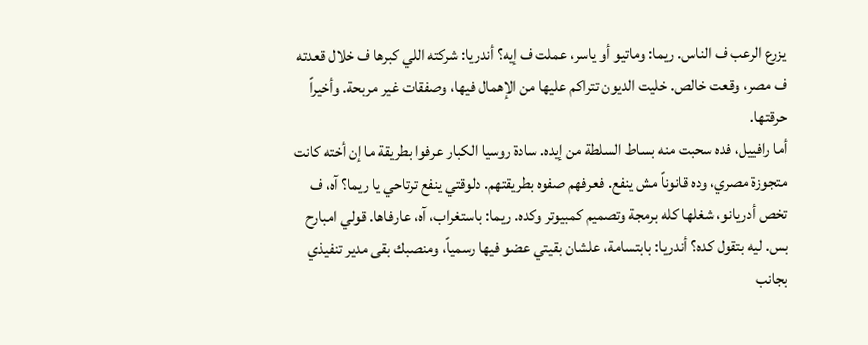يزرع الرعب ف الناس. ريما: وماتيو أو ياسر، عملت ف إيه؟ أندريا: شركته اللي كبرها ف خلال قعدته ف مصر، وقعت خالص. خليت الديون تتراكم عليها من الإهمال فيها، وصفقات غير مربحة. وأخيراً حرقتها.
أما رافييل، فده سحبت منه بساط السلطة من إيده. سادة روسيا الكبار عرفوا بطريقة ما إن أخته كانت متجوزة مصري، وده قانوناً مش ينفع. فعرفهم صفوه بطريقتهم. دلوقتي ينفع ترتاحي يا ريما؟ آه، ف تخص أدريانو، شغلها كله برمجة وتصميم كمبيوتر وكده. ريما: باستغراب، آه، عارفاها. قولي امبارح بس. ليه بتقول كده؟ أندريا: بابتسامة، علشان بقيتي عضو فيها رسمياً، ومنصبك بقى مدير تنفيذي بجانب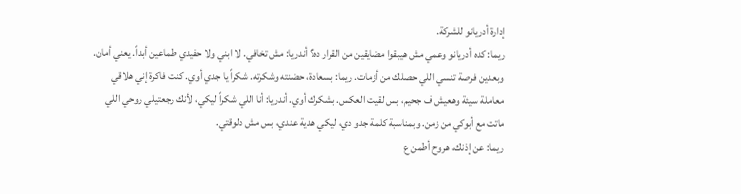إدارة أدريانو للشركة.
ريما: كده أدريانو وعمي مش هيبقوا مضايقين من القرار ده؟ أندريا: مش تخافي. لا ابني ولا حفيدي طماعين أبداً. يعني أمان. وبعدين فرصة تنسي اللي حصلك من أزمات. ريما: بسعادة، حضنته وشكرته. شكراً يا جدي أوي. كنت فاكرة إني هلاقي معاملة سيئة وهعيش ف جحيم، بس لقيت العكس. بشكرك أوي. أندريا: أنا اللي شكراً ليكي، لأنك رجعتيلي روحي اللي ماتت مع أبوكي من زمن. وبمناسبة كلمة جدو دي، ليكي هدية عندي، بس مش دلوقتي.
ريما: عن إذنك، هروح أطمن ع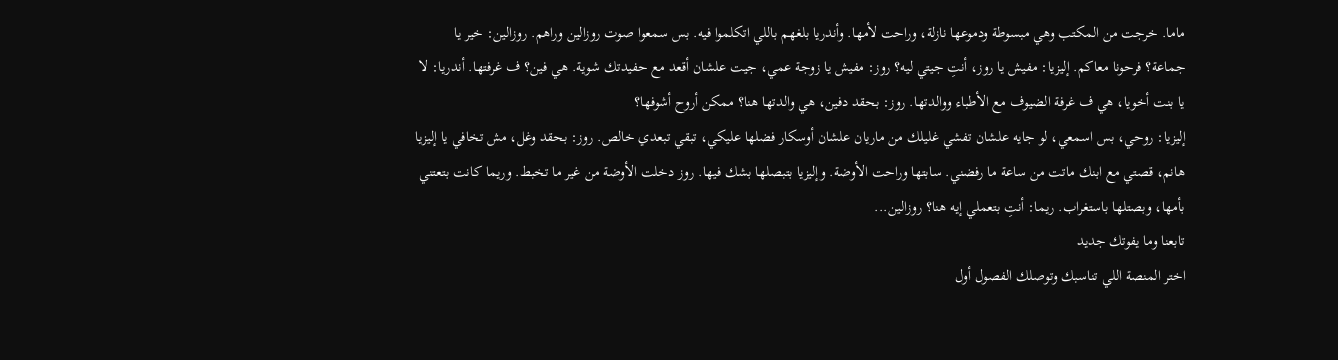ماما. خرجت من المكتب وهي مبسوطة ودموعها نازلة، وراحت لأمها. وأندريا بلغهم باللي اتكلموا فيه. بس سمعوا صوت روزالين وراهم. روزالين: خير يا جماعة؟ فرحونا معاكم. إليزيا: مفيش يا روز، أنتِ جيتي ليه؟ روز: مفيش يا زوجة عمي، جيت علشان أقعد مع حفيدتك شوية. هي فين؟ ف غرفتها. أندريا: لا يا بنت أخويا، هي ف غرفة الضيوف مع الأطباء ووالدتها. روز: بحقد دفين، هي والدتها هنا؟ ممكن أروح أشوفها؟
إليزيا: روحي، بس اسمعي، لو جايه علشان تفشي غليلك من ماريان علشان أوسكار فضلها عليكي، تبقي تبعدي خالص. روز: بحقد وغل، مش تخافي يا إليزيا هانم، قصتي مع ابنك ماتت من ساعة ما رفضني. سابتها وراحت الأوضة. وإليزيا بتبصلها بشك فيها. روز دخلت الأوضة من غير ما تخبط. وريما كانت بتعتني بأمها، وبصتلها باستغراب. ريما: أنتِ بتعملي إيه هنا؟ روزالين...
تابعنا وما يفوتك جديد
اختر المنصة اللي تناسبك وتوصلك الفصول أول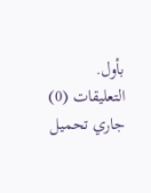بأول.
التعليقات (0)
جاري تحميل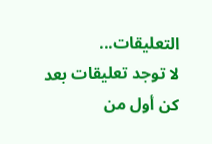التعليقات...
لا توجد تعليقات بعد
كن أول من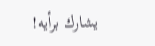يشارك برأيه!